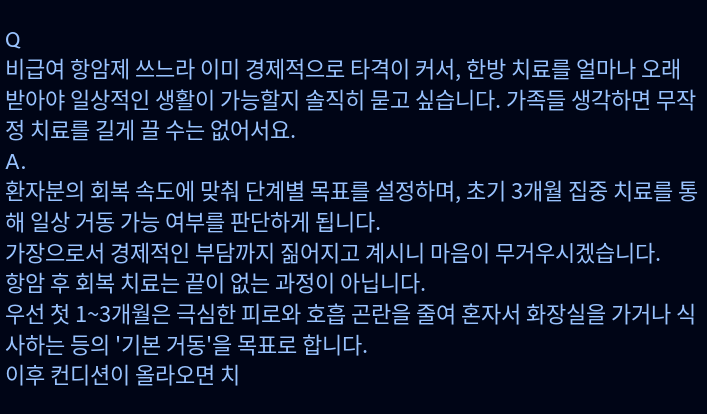Q
비급여 항암제 쓰느라 이미 경제적으로 타격이 커서, 한방 치료를 얼마나 오래 받아야 일상적인 생활이 가능할지 솔직히 묻고 싶습니다. 가족들 생각하면 무작정 치료를 길게 끌 수는 없어서요.
A.
환자분의 회복 속도에 맞춰 단계별 목표를 설정하며, 초기 3개월 집중 치료를 통해 일상 거동 가능 여부를 판단하게 됩니다.
가장으로서 경제적인 부담까지 짊어지고 계시니 마음이 무거우시겠습니다.
항암 후 회복 치료는 끝이 없는 과정이 아닙니다.
우선 첫 1~3개월은 극심한 피로와 호흡 곤란을 줄여 혼자서 화장실을 가거나 식사하는 등의 '기본 거동'을 목표로 합니다.
이후 컨디션이 올라오면 치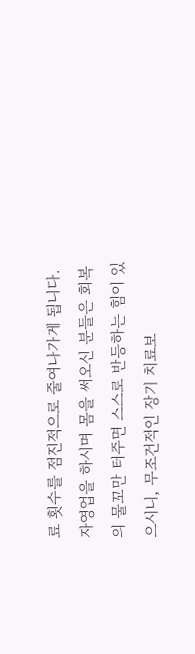료 횟수를 점진적으로 줄여나가게 됩니다.
자영업을 하시며 몸을 써오신 분들은 회복의 물꼬만 터주면 스스로 반등하는 힘이 있으시니, 무조건적인 장기 치료보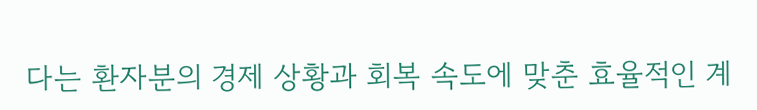다는 환자분의 경제 상황과 회복 속도에 맞춘 효율적인 계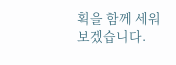획을 함께 세워보겠습니다.